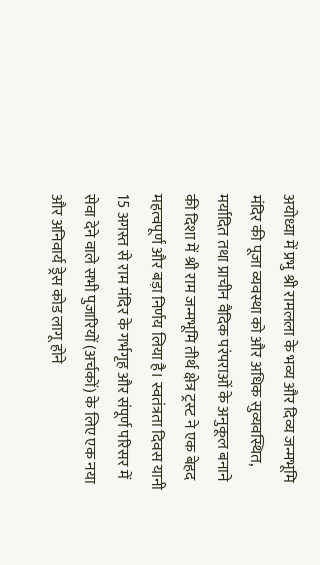अयोध्या में प्रभु श्री रामलला के भव्य और दिव्य जन्मभूमि मंदिर की पूजा व्यवस्था को और अधिक सुव्यवस्थित, मर्यादित तथा प्राचीन वैदिक परंपराओं के अनुकूल बनाने की दिशा में श्री राम जन्मभूमि तीर्थ क्षेत्र ट्रस्ट ने एक बेहद महत्वपूर्ण और बड़ा निर्णय लिया है। स्वतंत्रता दिवस यानी 15 अगस्त से राम मंदिर के गर्भगृह और संपूर्ण परिसर में सेवा देने वाले सभी पुजारियों (अर्चकों) के लिए एक नया और अनिवार्य ड्रेस कोड लागू होने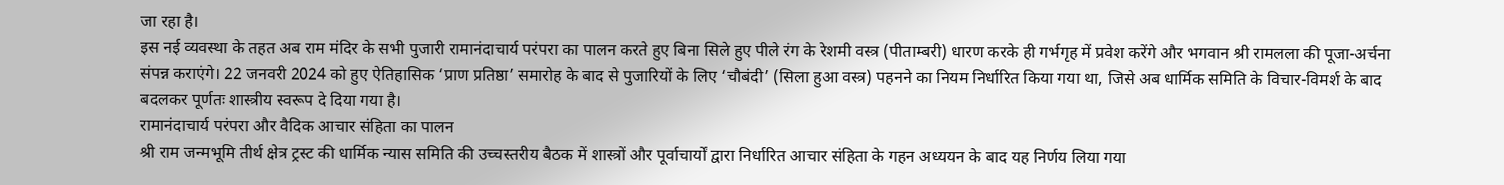जा रहा है।
इस नई व्यवस्था के तहत अब राम मंदिर के सभी पुजारी रामानंदाचार्य परंपरा का पालन करते हुए बिना सिले हुए पीले रंग के रेशमी वस्त्र (पीताम्बरी) धारण करके ही गर्भगृह में प्रवेश करेंगे और भगवान श्री रामलला की पूजा-अर्चना संपन्न कराएंगे। 22 जनवरी 2024 को हुए ऐतिहासिक ‘प्राण प्रतिष्ठा’ समारोह के बाद से पुजारियों के लिए ‘चौबंदी’ (सिला हुआ वस्त्र) पहनने का नियम निर्धारित किया गया था, जिसे अब धार्मिक समिति के विचार-विमर्श के बाद बदलकर पूर्णतः शास्त्रीय स्वरूप दे दिया गया है।
रामानंदाचार्य परंपरा और वैदिक आचार संहिता का पालन
श्री राम जन्मभूमि तीर्थ क्षेत्र ट्रस्ट की धार्मिक न्यास समिति की उच्चस्तरीय बैठक में शास्त्रों और पूर्वाचार्यों द्वारा निर्धारित आचार संहिता के गहन अध्ययन के बाद यह निर्णय लिया गया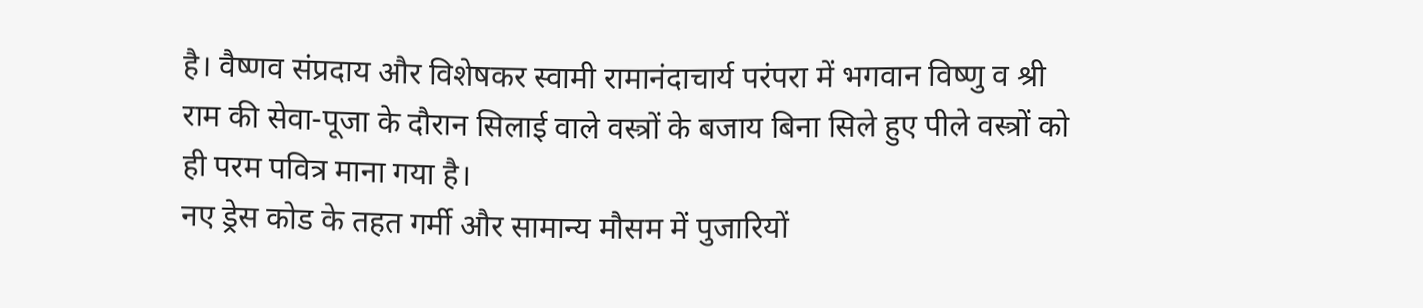है। वैष्णव संप्रदाय और विशेषकर स्वामी रामानंदाचार्य परंपरा में भगवान विष्णु व श्री राम की सेवा-पूजा के दौरान सिलाई वाले वस्त्रों के बजाय बिना सिले हुए पीले वस्त्रों को ही परम पवित्र माना गया है।
नए ड्रेस कोड के तहत गर्मी और सामान्य मौसम में पुजारियों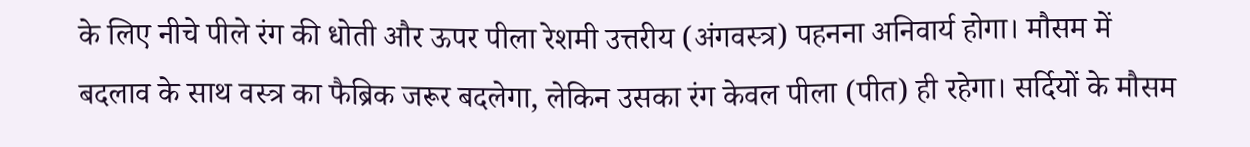के लिए नीचे पीले रंग की धोती और ऊपर पीला रेशमी उत्तरीय (अंगवस्त्र) पहनना अनिवार्य होगा। मौसम में बदलाव के साथ वस्त्र का फैब्रिक जरूर बदलेगा, लेकिन उसका रंग केवल पीला (पीत) ही रहेगा। सर्दियों के मौसम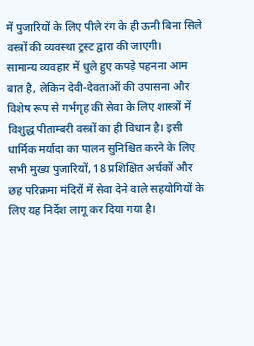में पुजारियों के लिए पीले रंग के ही ऊनी बिना सिले वस्त्रों की व्यवस्था ट्रस्ट द्वारा की जाएगी।
सामान्य व्यवहार में धुले हुए कपड़े पहनना आम बात है, लेकिन देवी-देवताओं की उपासना और विशेष रूप से गर्भगृह की सेवा के लिए शास्त्रों में विशुद्ध पीताम्बरी वस्त्रों का ही विधान है। इसी धार्मिक मर्यादा का पालन सुनिश्चित करने के लिए सभी मुख्य पुजारियों, 18 प्रशिक्षित अर्चकों और छह परिक्रमा मंदिरों में सेवा देने वाले सहयोगियों के लिए यह निर्देश लागू कर दिया गया है।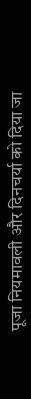पूजा नियमावली और दिनचर्या को दिया जा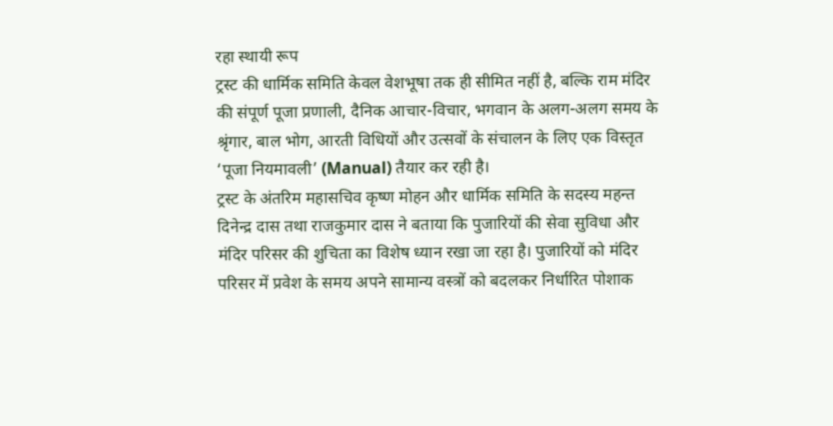रहा स्थायी रूप
ट्रस्ट की धार्मिक समिति केवल वेशभूषा तक ही सीमित नहीं है, बल्कि राम मंदिर की संपूर्ण पूजा प्रणाली, दैनिक आचार-विचार, भगवान के अलग-अलग समय के श्रृंगार, बाल भोग, आरती विधियों और उत्सवों के संचालन के लिए एक विस्तृत ‘पूजा नियमावली’ (Manual) तैयार कर रही है।
ट्रस्ट के अंतरिम महासचिव कृष्ण मोहन और धार्मिक समिति के सदस्य महन्त दिनेन्द्र दास तथा राजकुमार दास ने बताया कि पुजारियों की सेवा सुविधा और मंदिर परिसर की शुचिता का विशेष ध्यान रखा जा रहा है। पुजारियों को मंदिर परिसर में प्रवेश के समय अपने सामान्य वस्त्रों को बदलकर निर्धारित पोशाक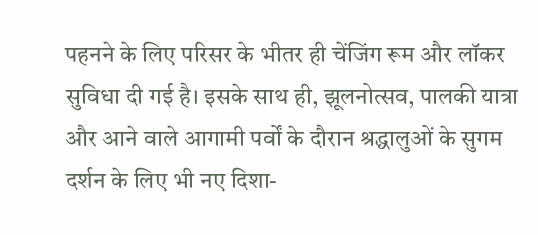पहनने के लिए परिसर के भीतर ही चेंजिंग रूम और लॉकर सुविधा दी गई है। इसके साथ ही, झूलनोत्सव, पालकी यात्रा और आने वाले आगामी पर्वों के दौरान श्रद्धालुओं के सुगम दर्शन के लिए भी नए दिशा-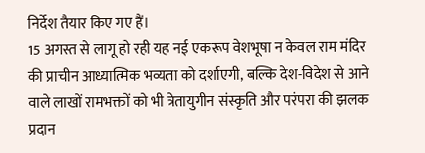निर्देश तैयार किए गए हैं।
15 अगस्त से लागू हो रही यह नई एकरूप वेशभूषा न केवल राम मंदिर की प्राचीन आध्यात्मिक भव्यता को दर्शाएगी, बल्कि देश-विदेश से आने वाले लाखों रामभक्तों को भी त्रेतायुगीन संस्कृति और परंपरा की झलक प्रदान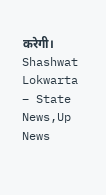करेगी।
Shashwat Lokwarta – State News,Up News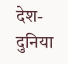देश-दुनिया